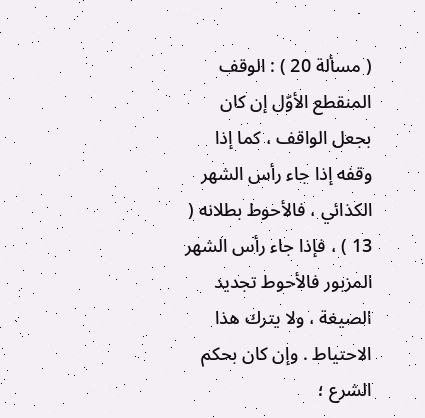( مسألة 20 ) : الوقف المنقطع الأوّل إن كان بجعل الواقف ، كما إذا وقفه إذا جاء رأس الشهر الكذائي ، فالأحوط بطلانه ( 13 ) ، فإذا جاء رأس الشهر المزبور فالأحوط تجديد الصيغة ، ولا يترك هذا الاحتياط . وإن كان بحكم الشرع ؛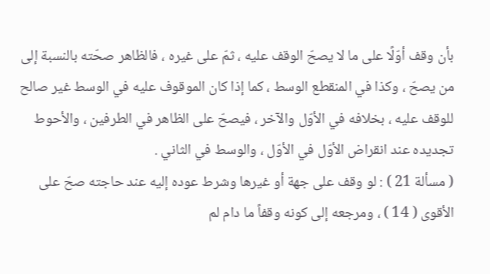بأن وقف أوّلًا على ما لا يصحّ الوقف عليه ، ثمّ على غيره ، فالظاهر صحّته بالنسبة إلى من يصحّ ، وكذا في المنقطع الوسط ، كما إذا كان الموقوف عليه في الوسط غير صالح للوقف عليه ، بخلافه في الأوّل والآخر ، فيصحّ على الظاهر في الطرفين ، والأحوط تجديده عند انقراض الأوّل في الأوّل ، والوسط في الثاني .
( مسألة 21 ) : لو وقف على جهة أو غيرها وشرط عوده إليه عند حاجته صحّ على الأقوى ( 14 ) ، ومرجعه إلى كونه وقفاً ما دام لم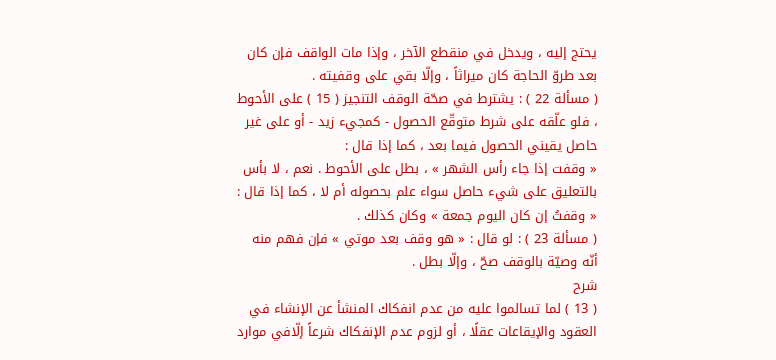يحتج إليه ، ويدخل في منقطع الآخر ، وإذا مات الواقف فإن كان بعد طروّ الحاجة كان ميراثاً ، وإلّا بقي على وقفيته .
( مسألة 22 ) : يشترط في صحّة الوقف التنجيز ( 15 ) على الأحوط ، فلو علّقه على شرط متوقّع الحصول - كمجيء زيد - أو على غير حاصل يقيني الحصول فيما بعد ، كما إذا قال :
« وقفت إذا جاء رأس الشهر » ، بطل على الأحوط . نعم ، لا بأس بالتعليق على شيء حاصل سواء علم بحصوله أم لا ، كما إذا قال : « وقفتُ إن كان اليوم جمعة » وكان كذلك .
( مسألة 23 ) : لو قال : « هو وقف بعد موتي » فإن فهم منه أنّه وصيّة بالوقف صحّ ، وإلّا بطل .
شرح
( 13 ) لما تسالموا عليه من عدم انفكاك المنشأ عن الإنشاء في العقود والإيقاعات عقلًا ، أو لزوم عدم الإنفكاك شرعاً إلّافي موارد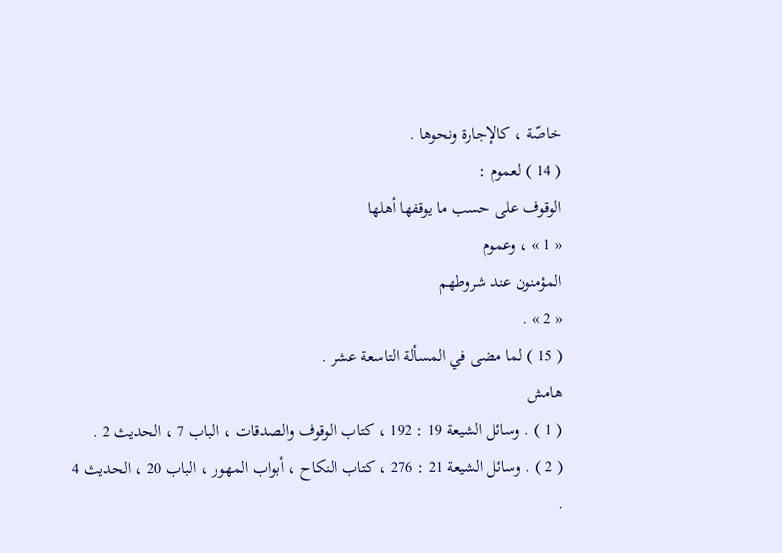خاصّة ، كالإجارة ونحوها .
( 14 ) لعموم :
الوقوف على حسب ما يوقفها أهلها
« 1 » ، وعموم
المؤمنون عند شروطهم
« 2 » .
( 15 ) لما مضى في المسألة التاسعة عشر .
هامش
( 1 ) . وسائل الشيعة 19 : 192 ، كتاب الوقوف والصدقات ، الباب 7 ، الحديث 2 .
( 2 ) . وسائل الشيعة 21 : 276 ، كتاب النكاح ، أبواب المهور ، الباب 20 ، الحديث 4 .